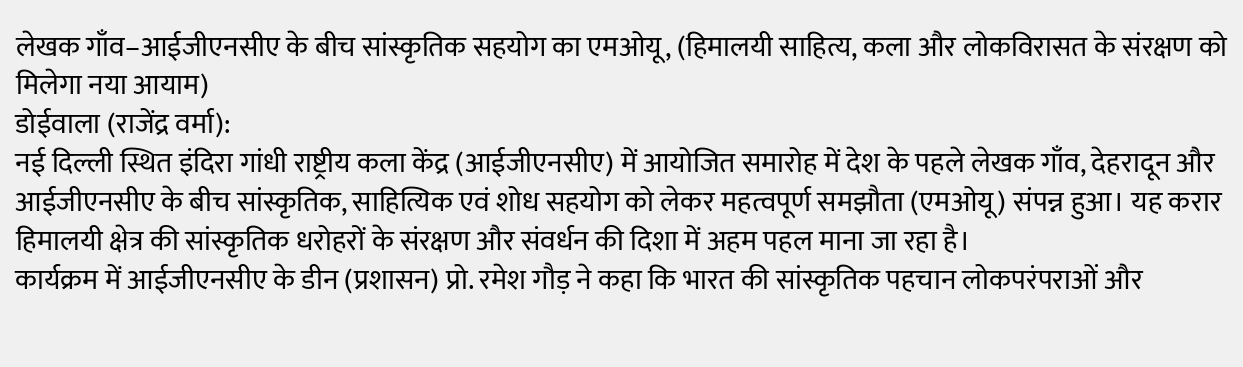लेखक गाँव–आईजीएनसीए के बीच सांस्कृतिक सहयोग का एमओयू, (हिमालयी साहित्य, कला और लोकविरासत के संरक्षण को मिलेगा नया आयाम)
डोईवाला (राजेंद्र वर्मा):
नई दिल्ली स्थित इंदिरा गांधी राष्ट्रीय कला केंद्र (आईजीएनसीए) में आयोजित समारोह में देश के पहले लेखक गाँव, देहरादून और आईजीएनसीए के बीच सांस्कृतिक, साहित्यिक एवं शोध सहयोग को लेकर महत्वपूर्ण समझौता (एमओयू) संपन्न हुआ। यह करार हिमालयी क्षेत्र की सांस्कृतिक धरोहरों के संरक्षण और संवर्धन की दिशा में अहम पहल माना जा रहा है।
कार्यक्रम में आईजीएनसीए के डीन (प्रशासन) प्रो. रमेश गौड़ ने कहा कि भारत की सांस्कृतिक पहचान लोकपरंपराओं और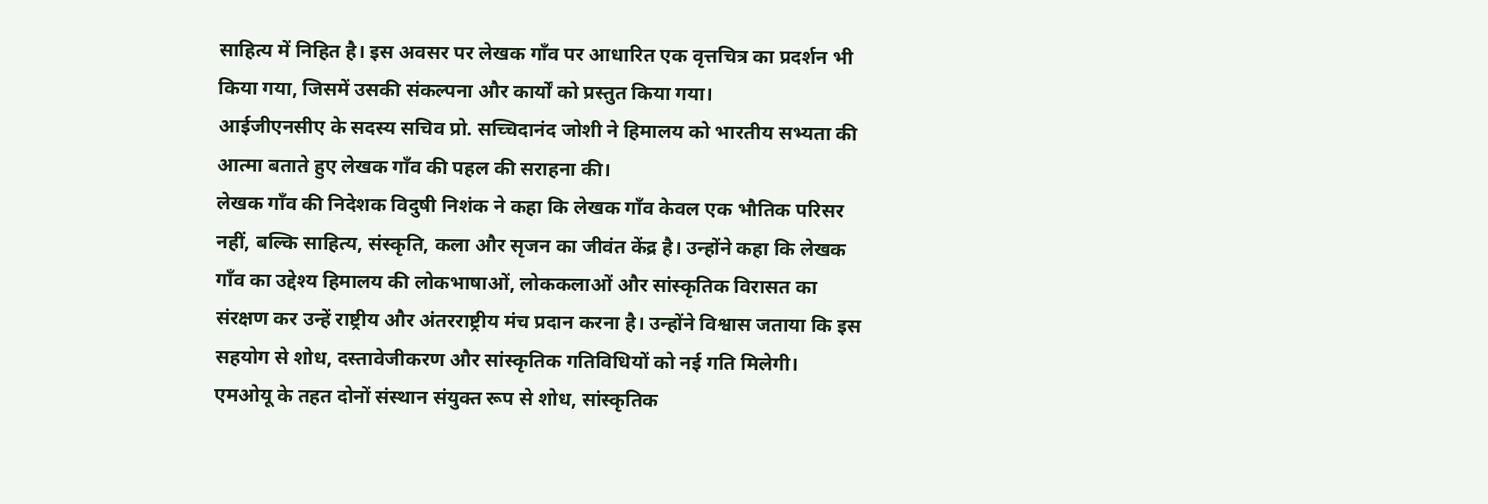साहित्य में निहित है। इस अवसर पर लेखक गाँव पर आधारित एक वृत्तचित्र का प्रदर्शन भी किया गया, जिसमें उसकी संकल्पना और कार्यों को प्रस्तुत किया गया।
आईजीएनसीए के सदस्य सचिव प्रो. सच्चिदानंद जोशी ने हिमालय को भारतीय सभ्यता की आत्मा बताते हुए लेखक गाँव की पहल की सराहना की।
लेखक गाँव की निदेशक विदुषी निशंक ने कहा कि लेखक गाँव केवल एक भौतिक परिसर नहीं, बल्कि साहित्य, संस्कृति, कला और सृजन का जीवंत केंद्र है। उन्होंने कहा कि लेखक गाँव का उद्देश्य हिमालय की लोकभाषाओं, लोककलाओं और सांस्कृतिक विरासत का संरक्षण कर उन्हें राष्ट्रीय और अंतरराष्ट्रीय मंच प्रदान करना है। उन्होंने विश्वास जताया कि इस सहयोग से शोध, दस्तावेजीकरण और सांस्कृतिक गतिविधियों को नई गति मिलेगी।
एमओयू के तहत दोनों संस्थान संयुक्त रूप से शोध, सांस्कृतिक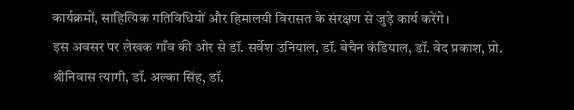कार्यक्रमों, साहित्यिक गतिविधियों और हिमालयी विरासत के संरक्षण से जुड़े कार्य करेंगे।
इस अवसर पर लेखक गाँव की ओर से डॉ. सर्वेश उनियाल, डॉ. बेचैन कंडियाल, डॉ. वेद प्रकाश, प्रो. श्रीनिवास त्यागी, डॉ. अल्का सिंह, डॉ.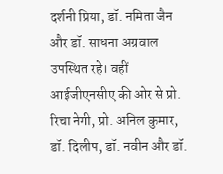दर्शनी प्रिया, डॉ. नमिता जैन और डॉ. साधना अग्रवाल उपस्थित रहे। वहीं आईजीएनसीए की ओर से प्रो. रिचा नेगी, प्रो. अनिल कुमार, डॉ. दिलीप, डॉ. नवीन और डॉ.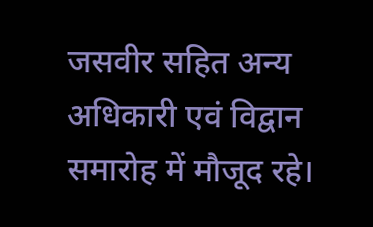जसवीर सहित अन्य अधिकारी एवं विद्वान समारोह में मौजूद रहे।